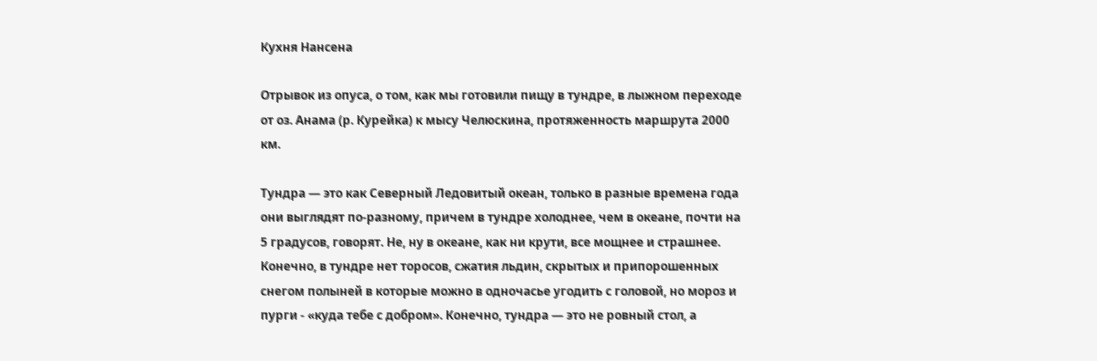Кухня Нансена

Отрывок из опуса, о том, как мы готовили пищу в тундре, в лыжном переходе от оз. Анама (р. Курейка) к мысу Челюскина, протяженность маршрута 2000 км.

Тундра — это как Северный Ледовитый океан, только в разные времена года они выглядят по-разному, причем в тундре холоднее, чем в океане, почти на 5 градусов, говорят. Не, ну в океане, как ни крути, все мощнее и страшнее. Конечно, в тундре нет торосов, сжатия льдин, скрытых и припорошенных снегом полыней в которые можно в одночасье угодить с головой, но мороз и пурги - «куда тебе с добром». Конечно, тундра — это не ровный стол, а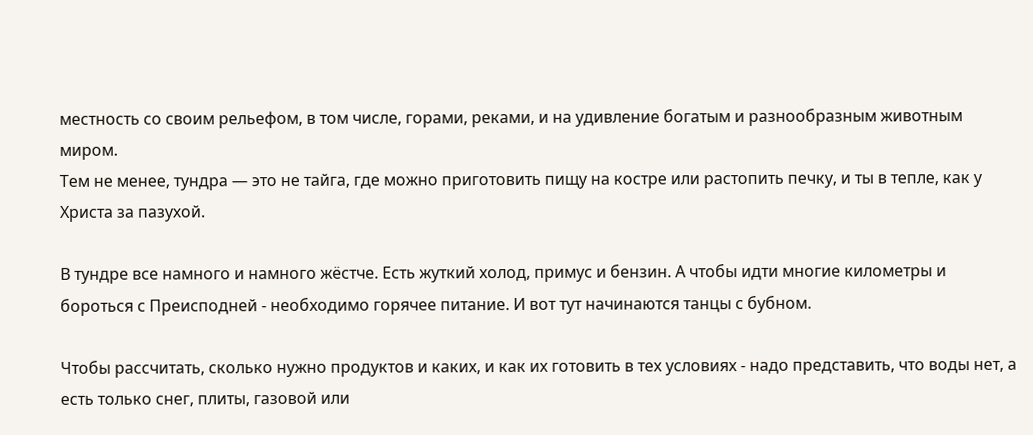местность со своим рельефом, в том числе, горами, реками, и на удивление богатым и разнообразным животным миром.
Тем не менее, тундра — это не тайга, где можно приготовить пищу на костре или растопить печку, и ты в тепле, как у Христа за пазухой.

В тундре все намного и намного жёстче. Есть жуткий холод, примус и бензин. А чтобы идти многие километры и бороться с Преисподней - необходимо горячее питание. И вот тут начинаются танцы с бубном.

Чтобы рассчитать, сколько нужно продуктов и каких, и как их готовить в тех условиях - надо представить, что воды нет, а есть только снег, плиты, газовой или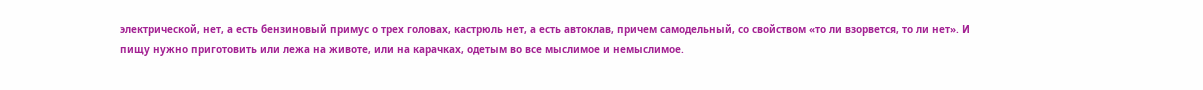электрической, нет, а есть бензиновый примус о трех головах, кастрюль нет, а есть автоклав, причем самодельный, со свойством «то ли взорвется, то ли нет». И пищу нужно приготовить или лежа на животе, или на карачках, одетым во все мыслимое и немыслимое.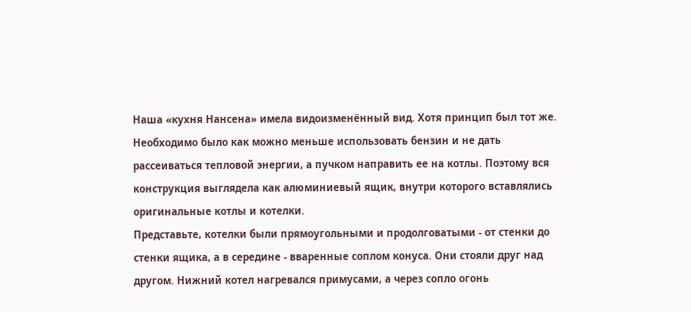Наша «кухня Нансена» имела видоизменённый вид. Хотя принцип был тот же. Необходимо было как можно меньше использовать бензин и не дать рассеиваться тепловой энергии, а пучком направить ее на котлы. Поэтому вся конструкция выглядела как алюминиевый ящик, внутри которого вставлялись оригинальные котлы и котелки.
Представьте, котелки были прямоугольными и продолговатыми - от стенки до стенки ящика, а в середине - вваренные соплом конуса. Они стояли друг над другом. Нижний котел нагревался примусами, а через сопло огонь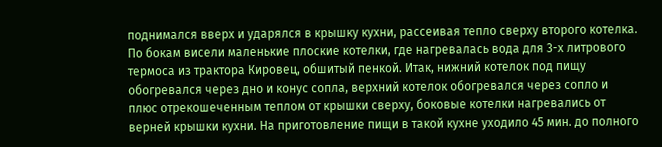поднимался вверх и ударялся в крышку кухни, рассеивая тепло сверху второго котелка. По бокам висели маленькие плоские котелки, где нагревалась вода для 3-х литрового термоса из трактора Кировец, обшитый пенкой. Итак, нижний котелок под пищу обогревался через дно и конус сопла, верхний котелок обогревался через сопло и плюс отрекошеченным теплом от крышки сверху, боковые котелки нагревались от верней крышки кухни. На приготовление пищи в такой кухне уходило 45 мин. до полного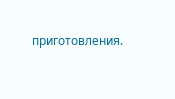приготовления.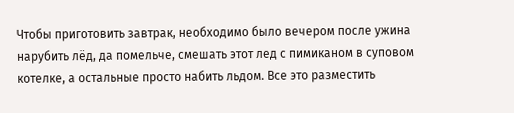Чтобы приготовить завтрак, необходимо было вечером после ужина нарубить лёд, да помельче, смешать этот лед с пимиканом в суповом котелке, а остальные просто набить льдом. Все это разместить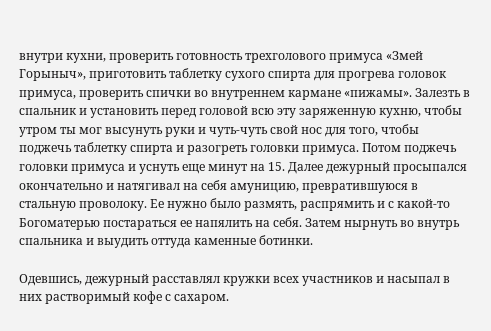внутри кухни, проверить готовность трехголового примуса «Змей Горыныч», приготовить таблетку сухого спирта для прогрева головок примуса, проверить спички во внутреннем кармане «пижамы». Залезть в спальник и установить перед головой всю эту заряженную кухню, чтобы утром ты мог высунуть руки и чуть-чуть свой нос для того, чтобы поджечь таблетку спирта и разогреть головки примуса. Потом поджечь головки примуса и уснуть еще минут на 15. Далее дежурный просыпался окончательно и натягивал на себя амуницию, превратившуюся в стальную проволоку. Ее нужно было размять, распрямить и с какой-то Богоматерью постараться ее напялить на себя. Затем нырнуть во внутрь спальника и выудить оттуда каменные ботинки.

Одевшись, дежурный расставлял кружки всех участников и насыпал в них растворимый кофе с сахаром.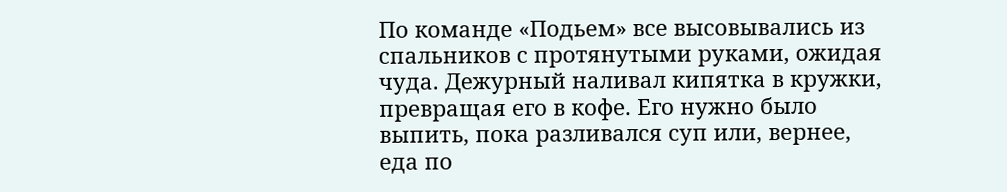По команде «Подьем» все высовывались из спальников с протянутыми руками, ожидая чуда. Дежурный наливал кипятка в кружки, превращая его в кофе. Его нужно было выпить, пока разливался суп или, вернее, еда по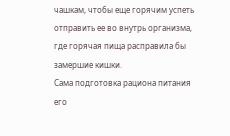чашкам, чтобы еще горячим успеть отправить ее во внутрь организма, где горячая пища расправила бы замершие кишки.
Сама подготовка рациона питания его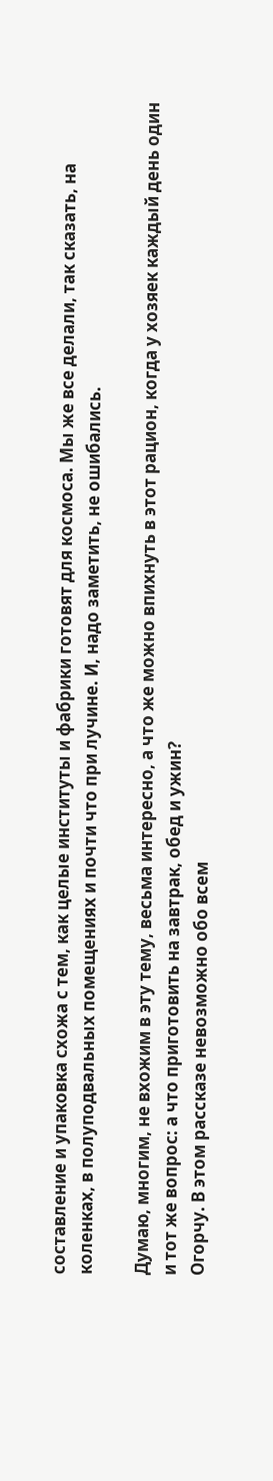составление и упаковка схожа с тем, как целые институты и фабрики готовят для космоса. Мы же все делали, так сказать, на коленках, в полуподвальных помещениях и почти что при лучине. И, надо заметить, не ошибались.

Думаю, многим, не вхожим в эту тему, весьма интересно, а что же можно впихнуть в этот рацион, когда у хозяек каждый день один и тот же вопрос: а что приготовить на завтрак, обед и ужин?
Огорчу. В этом рассказе невозможно обо всем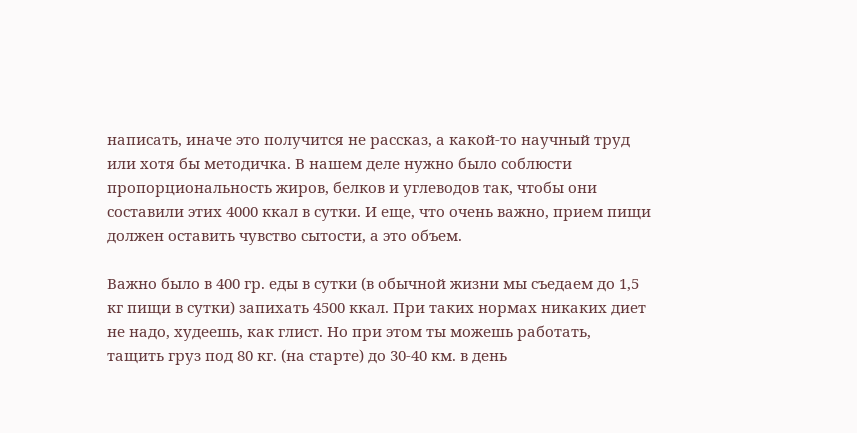написать, иначе это получится не рассказ, а какой-то научный труд или хотя бы методичка. В нашем деле нужно было соблюсти пропорциональность жиров, белков и углеводов так, чтобы они составили этих 4000 ккал в сутки. И еще, что очень важно, прием пищи должен оставить чувство сытости, а это объем.

Важно было в 400 гр. еды в сутки (в обычной жизни мы съедаем до 1,5 кг пищи в сутки) запихать 4500 ккал. При таких нормах никаких диет не надо, худеешь, как глист. Но при этом ты можешь работать, тащить груз под 80 кг. (на старте) до 30-40 км. в день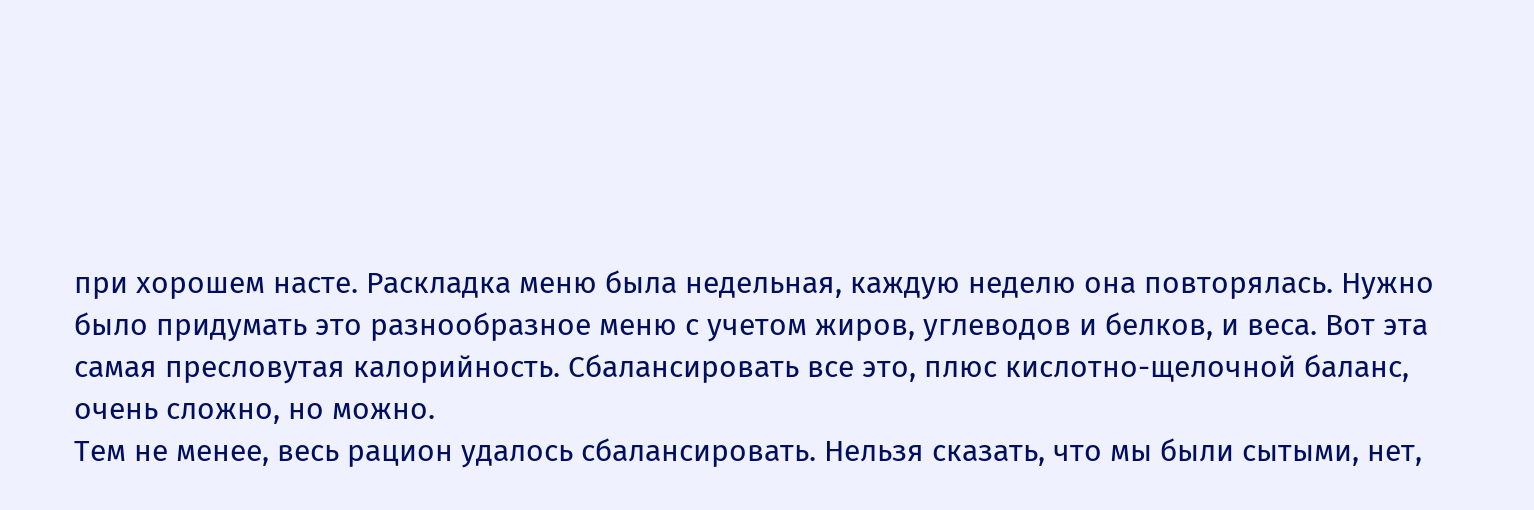при хорошем насте. Раскладка меню была недельная, каждую неделю она повторялась. Нужно было придумать это разнообразное меню с учетом жиров, углеводов и белков, и веса. Вот эта самая пресловутая калорийность. Сбалансировать все это, плюс кислотно-щелочной баланс, очень сложно, но можно.
Тем не менее, весь рацион удалось сбалансировать. Нельзя сказать, что мы были сытыми, нет,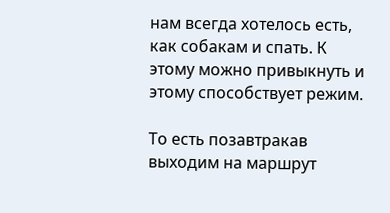нам всегда хотелось есть, как собакам и спать. К этому можно привыкнуть и этому способствует режим.

То есть позавтракав выходим на маршрут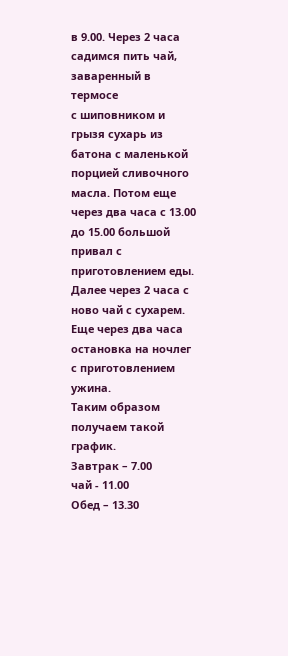в 9.00. Через 2 часа садимся пить чай, заваренный в термосе
с шиповником и грызя сухарь из батона с маленькой порцией сливочного масла. Потом еще через два часа с 13.00 до 15.00 большой привал с приготовлением еды. Далее через 2 часа с ново чай с сухарем.
Еще через два часа остановка на ночлег с приготовлением ужина.
Таким образом получаем такой график.
Завтрак – 7.00
чай - 11.00
Обед – 13.30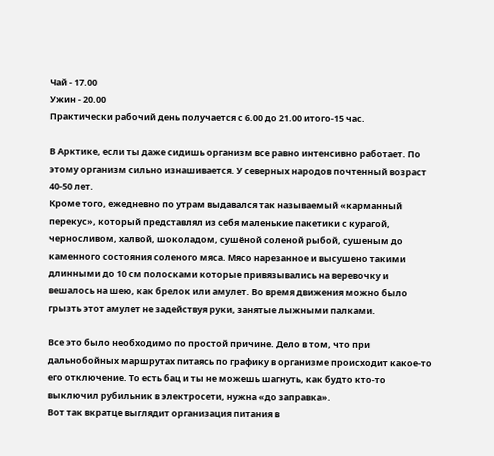Чай - 17.00
Ужин - 20.00
Практически рабочий день получается с 6.00 до 21.00 итого-15 час.

В Арктике, если ты даже сидишь организм все равно интенсивно работает. По этому организм сильно изнашивается. У северных народов почтенный возраст 40-50 лет.
Кроме того, ежедневно по утрам выдавался так называемый «карманный перекус», который представлял из себя маленькие пакетики с курагой, черносливом, халвой, шоколадом, сушёной соленой рыбой, сушеным до каменного состояния соленого мяса. Мясо нарезанное и высушено такими длинными до 10 см полосками которые привязывались на веревочку и вешалось на шею, как брелок или амулет. Во время движения можно было грызть этот амулет не задействуя руки, занятые лыжными палками.

Все это было необходимо по простой причине. Дело в том, что при дальнобойных маршрутах питаясь по графику в организме происходит какое-то его отключение. То есть бац и ты не можешь шагнуть, как будто кто-то выключил рубильник в электросети, нужна «до заправка».
Вот так вкратце выглядит организация питания в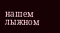нашем лыжном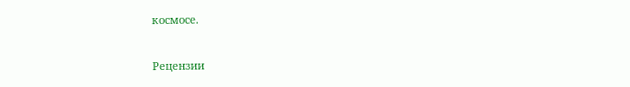космосе.


Рецензии